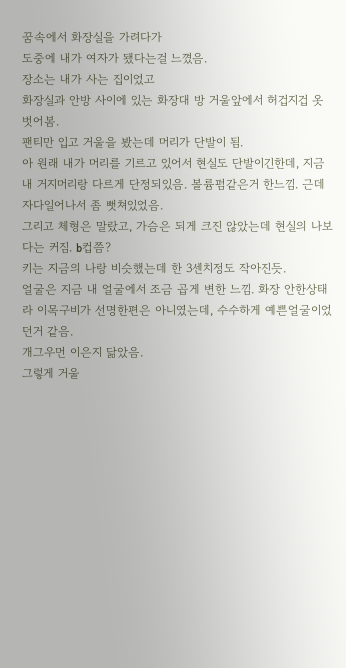꿈속에서 화장실을 가려다가
도중에 내가 여자가 됐다는걸 느꼈음.
장소는 내가 사는 집이었고
화장실과 안방 사이에 있는 화장대 방 거울앞에서 허겁지겁 옷 벗어봄.
팬티만 입고 거울을 봤는데 머리가 단발이 됨.
아 원래 내가 머리를 기르고 있어서 현실도 단발이긴한데, 지금 내 거지머리랑 다르게 단정되있음. 볼륨펌같은거 한느낌. 근데 자다일어나서 좀 뻣쳐있었음.
그리고 체형은 말랐고, 가슴은 되게 크진 않았는데 현실의 나보다는 커짐. b컵쯤?
키는 지금의 나랑 비슷했는데 한 3센치정도 작아진듯.
얼굴은 지금 내 얼굴에서 조금 곱게 변한 느낌. 화장 안한상태라 이목구비가 선명한편은 아니였는데, 수수하게 예쁜얼굴이었던거 같음.
개그우먼 이은지 닮았음.
그렇게 거울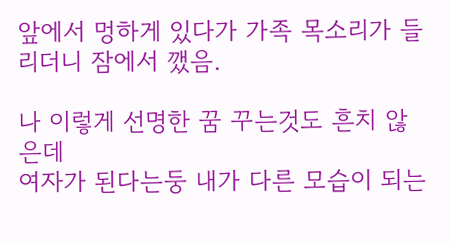앞에서 멍하게 있다가 가족 목소리가 들리더니 잠에서 깼음.

나 이렇게 선명한 꿈 꾸는것도 흔치 않은데
여자가 된다는둥 내가 다른 모습이 되는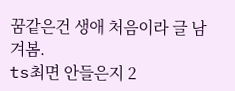꿈같은건 생애 처음이라 글 남겨봄.
ts최면 안들은지 2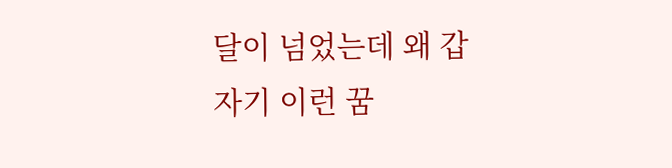달이 넘었는데 왜 갑자기 이런 꿈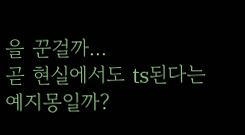을 꾼걸까...
곧 현실에서도 ts된다는 예지몽일까?